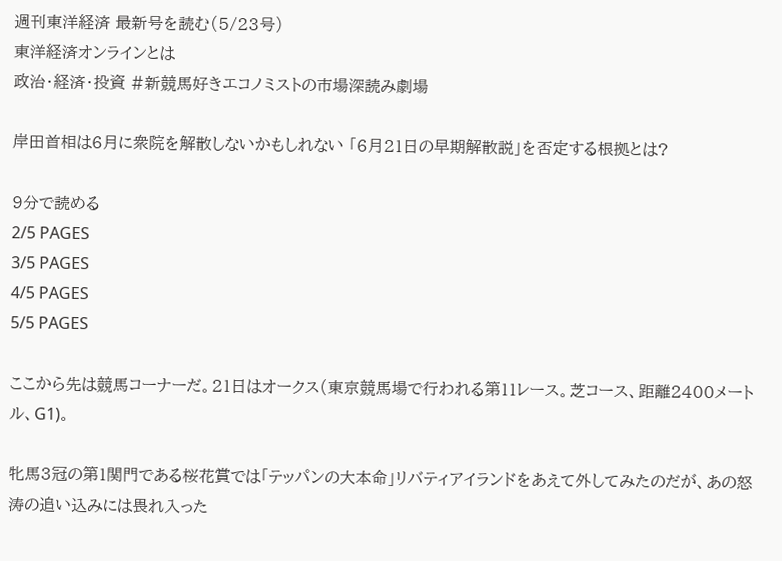週刊東洋経済 最新号を読む(5/23号)
東洋経済オンラインとは
政治・経済・投資 #新競馬好きエコノミストの市場深読み劇場

岸田首相は6月に衆院を解散しないかもしれない 「6月21日の早期解散説」を否定する根拠とは?

9分で読める
2/5 PAGES
3/5 PAGES
4/5 PAGES
5/5 PAGES

ここから先は競馬コーナーだ。21日はオークス(東京競馬場で行われる第11レース。芝コース、距離2400メートル、G1)。

牝馬3冠の第1関門である桜花賞では「テッパンの大本命」リバティアイランドをあえて外してみたのだが、あの怒涛の追い込みには畏れ入った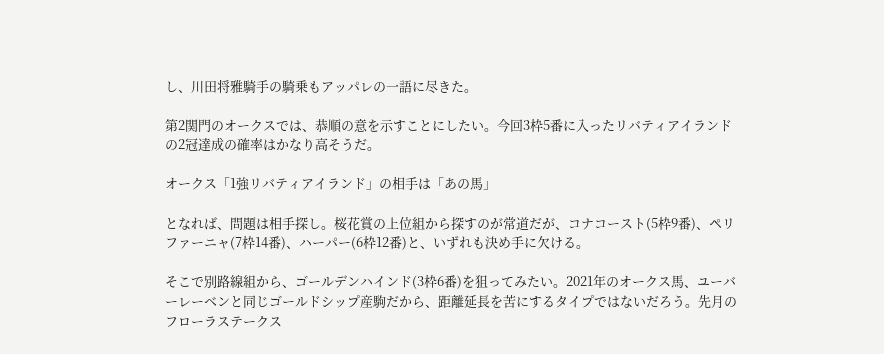し、川田将雅騎手の騎乗もアッパレの一語に尽きた。

第2関門のオークスでは、恭順の意を示すことにしたい。今回3枠5番に入ったリバティアイランドの2冠達成の確率はかなり高そうだ。

オークス「1強リバティアイランド」の相手は「あの馬」

となれば、問題は相手探し。桜花賞の上位組から探すのが常道だが、コナコースト(5枠9番)、ペリファーニャ(7枠14番)、ハーパー(6枠12番)と、いずれも決め手に欠ける。

そこで別路線組から、ゴールデンハインド(3枠6番)を狙ってみたい。2021年のオークス馬、ユーバーレーベンと同じゴールドシップ産駒だから、距離延長を苦にするタイプではないだろう。先月のフローラステークス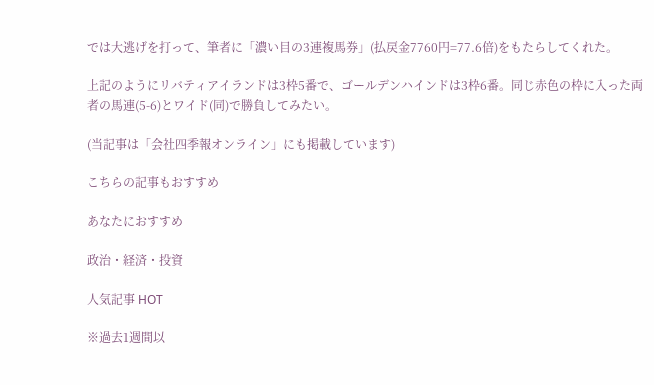では大逃げを打って、筆者に「濃い目の3連複馬券」(払戻金7760円=77.6倍)をもたらしてくれた。

上記のようにリバティアイランドは3枠5番で、ゴールデンハインドは3枠6番。同じ赤色の枠に入った両者の馬連(5-6)とワイド(同)で勝負してみたい。

(当記事は「会社四季報オンライン」にも掲載しています)

こちらの記事もおすすめ

あなたにおすすめ

政治・経済・投資

人気記事 HOT

※過去1週間以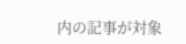内の記事が対象